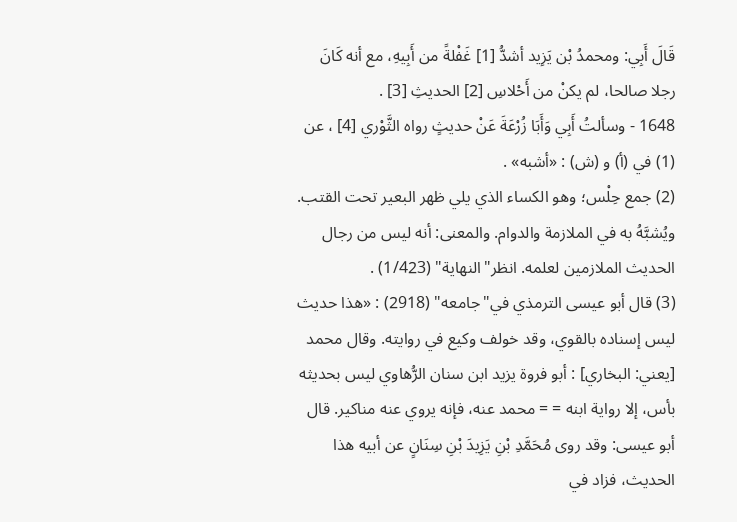قَالَ أَبِي: ومحمدُ بْن يَزِيد أشدُّ [1] غَفْلةً من أَبِيهِ، مع أنه كَانَ رجلا صالحا، لم يكنْ من أَحْلاسِ [2] الحديثِ [3] .
1648 - وسألتُ أَبِي وَأَبَا زُرْعَةَ عَنْ حديثٍ رواه الثَّوْري [4] ، عن
(1) في (أ) و (ش) : «أشبه» .
(2) جمع حِلْس؛ وهو الكساء الذي يلي ظهر البعير تحت القتب. ويُشبَّهُ به في الملازمة والدوام. والمعنى: أنه ليس من رجال الحديث الملازمين لعلمه. انظر"النهاية" (1/423) .
(3) قال أبو عيسى الترمذي في"جامعه" (2918) : «هذا حديث ليس إسناده بالقوي، وقد خولف وكيع في روايته. وقال محمد [يعني: البخاري] : أبو فروة يزيد ابن سنان الرُّهاوي ليس بحديثه بأس، إلا رواية ابنه = = محمد عنه، فإنه يروي عنه مناكير. قال أبو عيسى: وقد روى مُحَمَّدِ بْنِ يَزِيدَ بْنِ سِنَانٍ عن أبيه هذا الحديث، فزاد في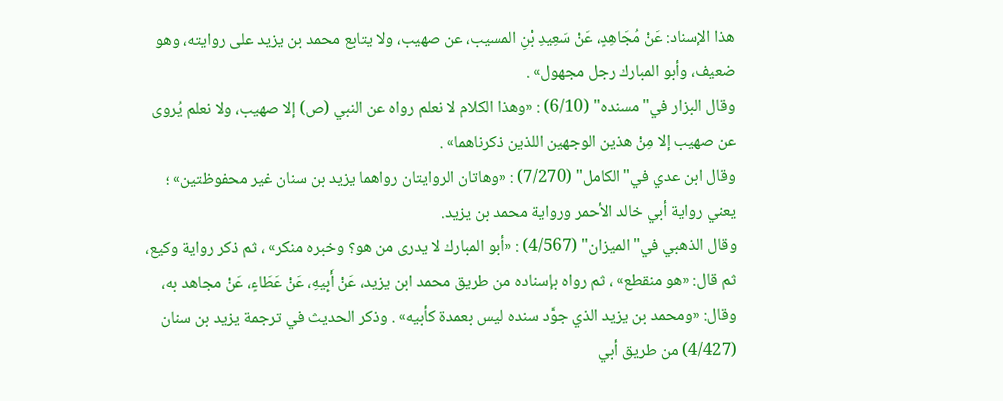هذا الإسناد: عَنْ مُجَاهِدٍ، عَنْ سَعِيدِ بْنِ المسيب، عن صهيب، ولا يتابع محمد بن يزيد على روايته، وهو ضعيف، وأبو المبارك رجل مجهول» .
وقال البزار في"مسنده" (6/10) : «وهذا الكلام لا نعلم رواه عن النبي (ص) إلا صهيب، ولا نعلم يُروى عن صهيب إلا مِنْ هذين الوجهين اللذين ذكرناهما» .
وقال ابن عدي في"الكامل" (7/270) : «وهاتان الروايتان رواهما يزيد بن سنان غير محفوظتين» ؛ يعني رواية أبي خالد الأحمر ورواية محمد بن يزيد.
وقال الذهبي في"الميزان" (4/567) : «أبو المبارك لا يدرى من هو؟ وخبره منكر» ، ثم ذكر رواية وكيع، ثم قال: «هو منقطع» ، ثم رواه بإسناده من طريق محمد ابن يزيد، عَنْ أَبِيهِ، عَنْ عَطَاءٍ، عَنْ مجاهد به، وقال: «ومحمد بن يزيد الذي جوَّد سنده ليس بعمدة كأبيه» . وذكر الحديث في ترجمة يزيد بن سنان (4/427) من طريق أبي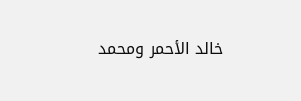خالد الأحمر ومحمد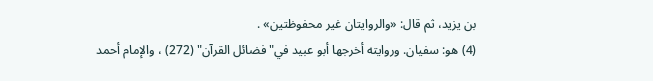بن يزيد، ثم قال: «والروايتان غير محفوظتين» .
(4) هو: سفيان. وروايته أخرجها أبو عبيد في"فضائل القرآن" (272) ، والإمام أحمد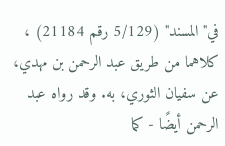في"المسند" (5/129 رقم 21184) ، كلاهما من طريق عبد الرحمن بن مهدي، عن سفيان الثوري، به. وقد رواه عبد الرحمن أيضًا - كما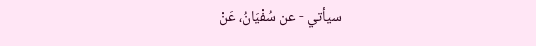سيأتي - عن سُفْيَانُ، عَنْ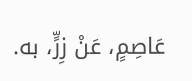عَاصِمٍ، عَنْ زِرٍّ، به.